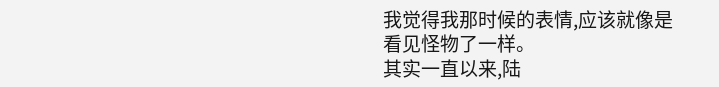我觉得我那时候的表情,应该就像是看见怪物了一样。
其实一直以来,陆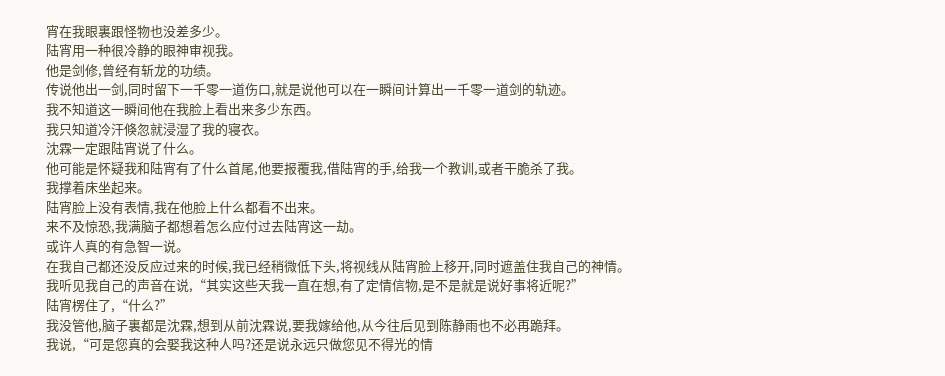宵在我眼裏跟怪物也没差多少。
陆宵用一种很冷静的眼神审视我。
他是剑修,曾经有斩龙的功绩。
传说他出一剑,同时留下一千零一道伤口,就是说他可以在一瞬间计算出一千零一道剑的轨迹。
我不知道这一瞬间他在我脸上看出来多少东西。
我只知道冷汗倏忽就浸湿了我的寝衣。
沈霖一定跟陆宵说了什么。
他可能是怀疑我和陆宵有了什么首尾,他要报覆我,借陆宵的手,给我一个教训,或者干脆杀了我。
我撑着床坐起来。
陆宵脸上没有表情,我在他脸上什么都看不出来。
来不及惊恐,我满脑子都想着怎么应付过去陆宵这一劫。
或许人真的有急智一说。
在我自己都还没反应过来的时候,我已经稍微低下头,将视线从陆宵脸上移开,同时遮盖住我自己的神情。
我听见我自己的声音在说,“其实这些天我一直在想,有了定情信物,是不是就是说好事将近呢?”
陆宵楞住了,“什么?”
我没管他,脑子裏都是沈霖,想到从前沈霖说,要我嫁给他,从今往后见到陈静雨也不必再跪拜。
我说,“可是您真的会娶我这种人吗?还是说永远只做您见不得光的情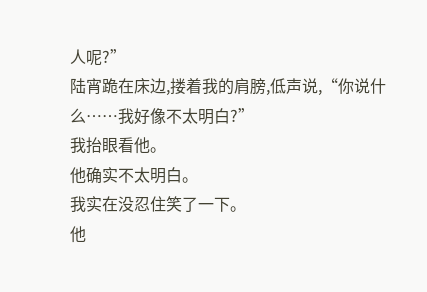人呢?”
陆宵跪在床边,搂着我的肩膀,低声说,“你说什么……我好像不太明白?”
我抬眼看他。
他确实不太明白。
我实在没忍住笑了一下。
他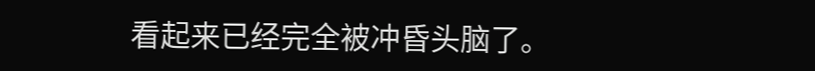看起来已经完全被冲昏头脑了。